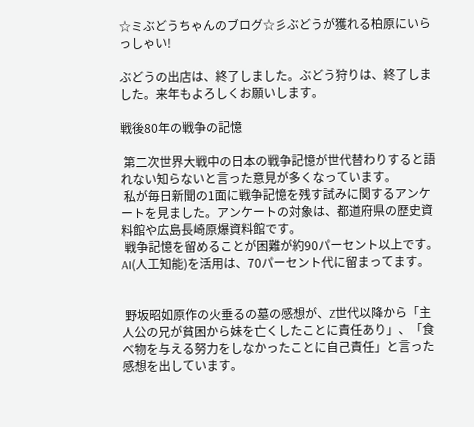☆ミぶどうちゃんのブログ☆彡ぶどうが獲れる柏原にいらっしゃい!

ぶどうの出店は、終了しました。ぶどう狩りは、終了しました。来年もよろしくお願いします。

戦後80年の戦争の記憶

 第二次世界大戦中の日本の戦争記憶が世代替わりすると語れない知らないと言った意見が多くなっています。
 私が毎日新聞の1面に戦争記憶を残す試みに関するアンケートを見ました。アンケートの対象は、都道府県の歴史資料館や広島長崎原爆資料館です。
 戦争記憶を留めることが困難が約90パーセント以上です。AI(人工知能)を活用は、70パーセント代に留まってます。


 野坂昭如原作の火垂るの墓の感想が、Z世代以降から「主人公の兄が貧困から妹を亡くしたことに責任あり」、「食べ物を与える努力をしなかったことに自己責任」と言った感想を出しています。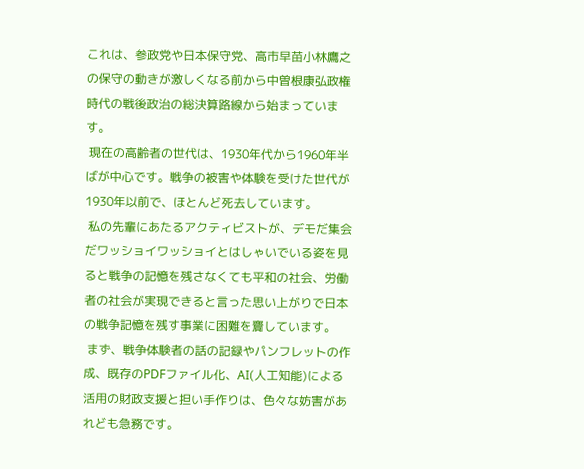これは、参政党や日本保守党、高市早苗小林鷹之の保守の動きが激しくなる前から中曽根康弘政権時代の戦後政治の総決算路線から始まっています。
 現在の高齢者の世代は、1930年代から1960年半ばが中心です。戦争の被害や体験を受けた世代が1930年以前で、ほとんど死去しています。
 私の先輩にあたるアクティビストが、デモだ集会だワッショイワッショイとはしゃいでいる姿を見ると戦争の記憶を残さなくても平和の社会、労働者の社会が実現できると言った思い上がりで日本の戦争記憶を残す事業に困難を齎しています。
 まず、戦争体験者の話の記録やパンフレットの作成、既存のPDFファイル化、AI(人工知能)による活用の財政支援と担い手作りは、色々な妨害があれども急務です。